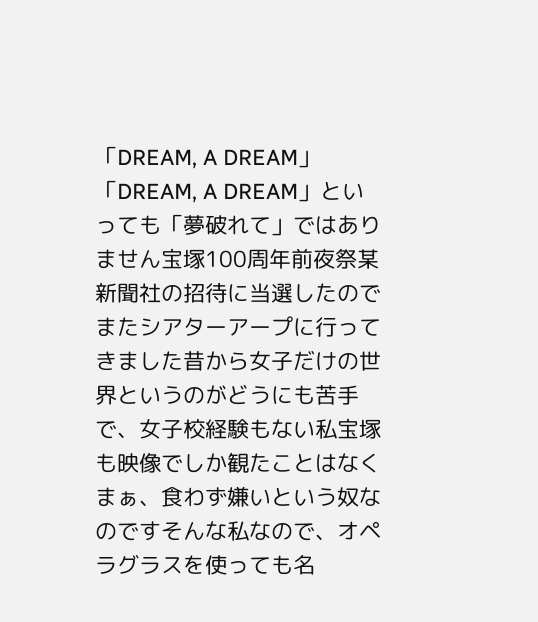「DREAM, A DREAM」
「DREAM, A DREAM」といっても「夢破れて」ではありません宝塚100周年前夜祭某新聞社の招待に当選したのでまたシアターアープに行ってきました昔から女子だけの世界というのがどうにも苦手で、女子校経験もない私宝塚も映像でしか観たことはなくまぁ、食わず嫌いという奴なのですそんな私なので、オペラグラスを使っても名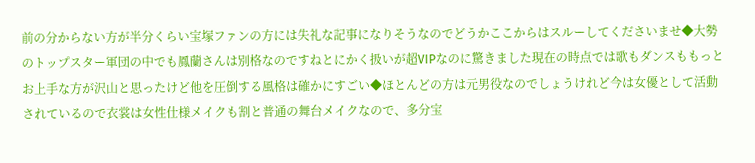前の分からない方が半分くらい宝塚ファンの方には失礼な記事になりそうなのでどうかここからはスルーしてくださいませ◆大勢のトップスター軍団の中でも鳳蘭さんは別格なのですねとにかく扱いが超VIPなのに驚きました現在の時点では歌もダンスももっとお上手な方が沢山と思ったけど他を圧倒する風格は確かにすごい◆ほとんどの方は元男役なのでしょうけれど今は女優として活動されているので衣裳は女性仕様メイクも割と普通の舞台メイクなので、多分宝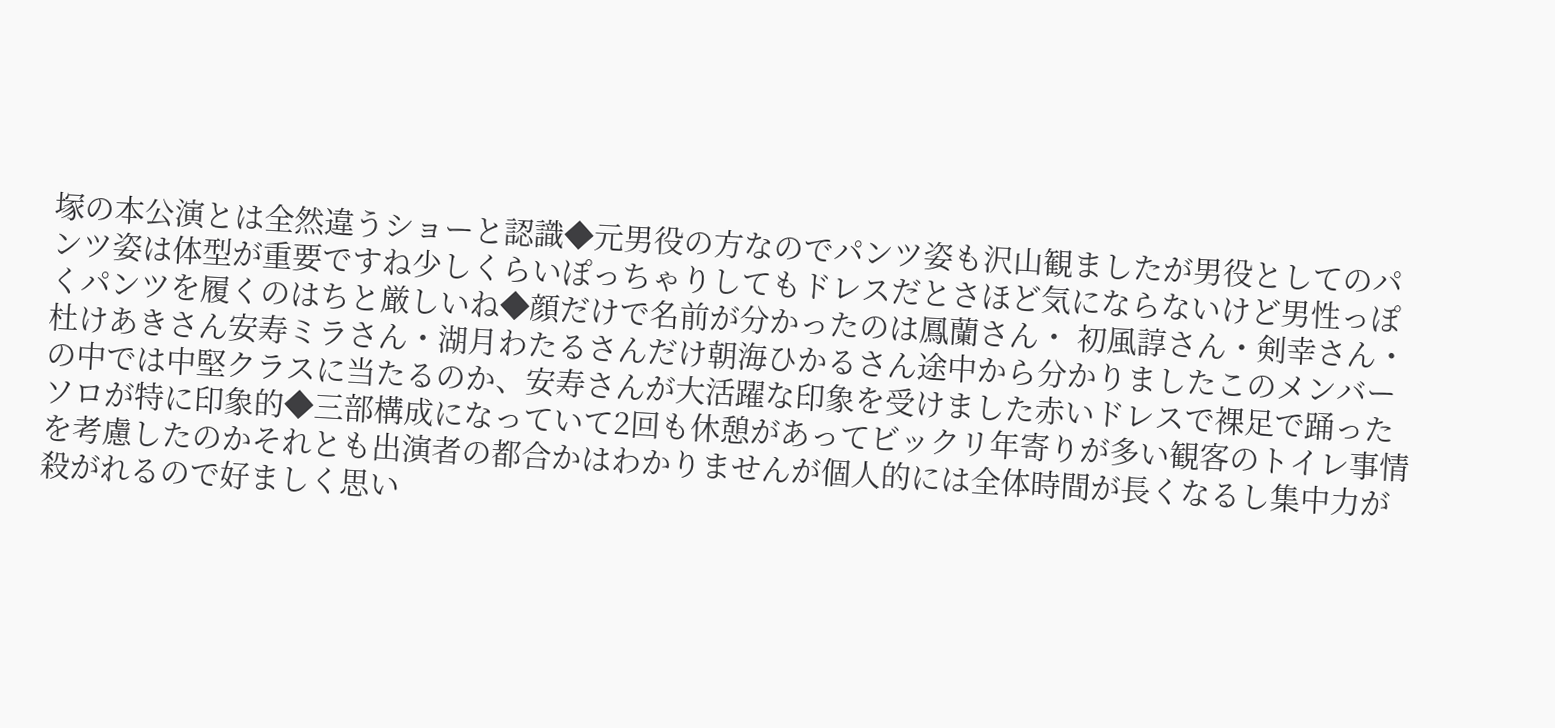塚の本公演とは全然違うショーと認識◆元男役の方なのでパンツ姿も沢山観ましたが男役としてのパンツ姿は体型が重要ですね少しくらいぽっちゃりしてもドレスだとさほど気にならないけど男性っぽくパンツを履くのはちと厳しいね◆顔だけで名前が分かったのは鳳蘭さん・ 初風諄さん・剣幸さん・杜けあきさん安寿ミラさん・湖月わたるさんだけ朝海ひかるさん途中から分かりましたこのメンバーの中では中堅クラスに当たるのか、安寿さんが大活躍な印象を受けました赤いドレスで裸足で踊ったソロが特に印象的◆三部構成になっていて2回も休憩があってビックリ年寄りが多い観客のトイレ事情を考慮したのかそれとも出演者の都合かはわかりませんが個人的には全体時間が長くなるし集中力が殺がれるので好ましく思い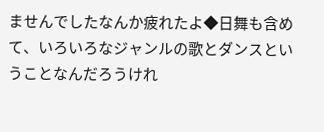ませんでしたなんか疲れたよ◆日舞も含めて、いろいろなジャンルの歌とダンスということなんだろうけれ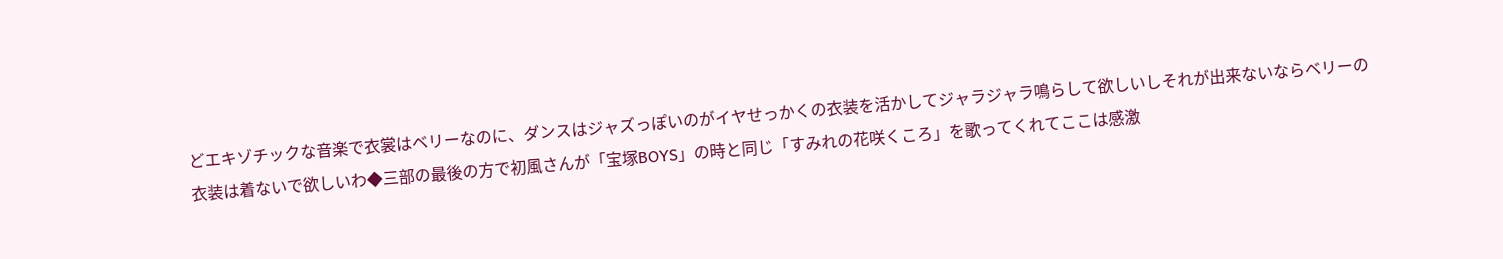どエキゾチックな音楽で衣裳はベリーなのに、ダンスはジャズっぽいのがイヤせっかくの衣装を活かしてジャラジャラ鳴らして欲しいしそれが出来ないならベリーの衣装は着ないで欲しいわ◆三部の最後の方で初風さんが「宝塚BOYS」の時と同じ「すみれの花咲くころ」を歌ってくれてここは感激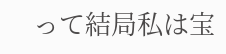って結局私は宝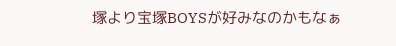塚より宝塚BOYSが好みなのかもなぁ